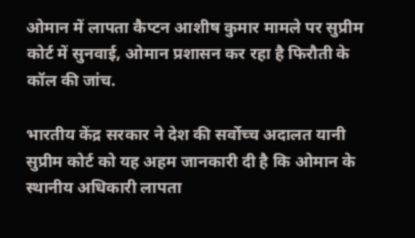ओमान में लापता कैप्टन आशीष कुमार मामले पर सुप्रीम कोर्ट में सुनवाई, ओमान प्रशासन कर रहा है फिरौती के कॉल की जांच.

भारतीय केंद्र सरकार ने देश की सर्वोच्च अदालत यानी सुप्रीम कोर्ट को यह अहम जानकारी दी है कि ओमान के स्थानीय अधिकारी लापता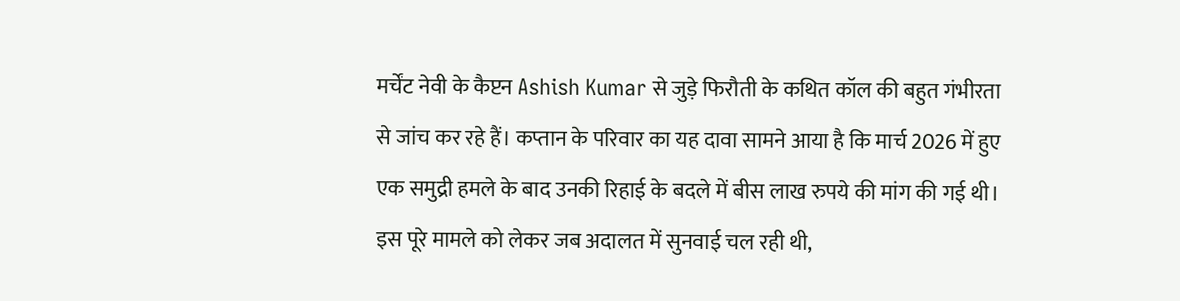मर्चेंट नेवी के कैप्टन Ashish Kumar से जुड़े फिरौती के कथित कॉल की बहुत गंभीरता से जांच कर रहे हैं। कप्तान के परिवार का यह दावा सामने आया है कि मार्च 2026 में हुए एक समुद्री हमले के बाद उनकी रिहाई के बदले में बीस लाख रुपये की मांग की गई थी। इस पूरे मामले को लेकर जब अदालत में सुनवाई चल रही थी,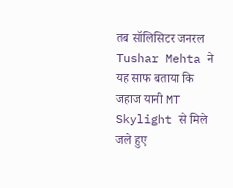तब सॉलिसिटर जनरल Tushar Mehta ने यह साफ बताया कि जहाज यानी MT Skylight से मिले जले हुए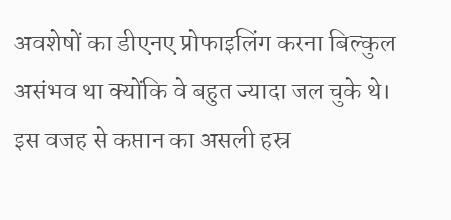अवशेषों का डीएनए प्रोफाइलिंग करना बिल्कुल असंभव था क्योंकि वे बहुत ज्यादा जल चुके थे। इस वजह से कप्तान का असली हस्र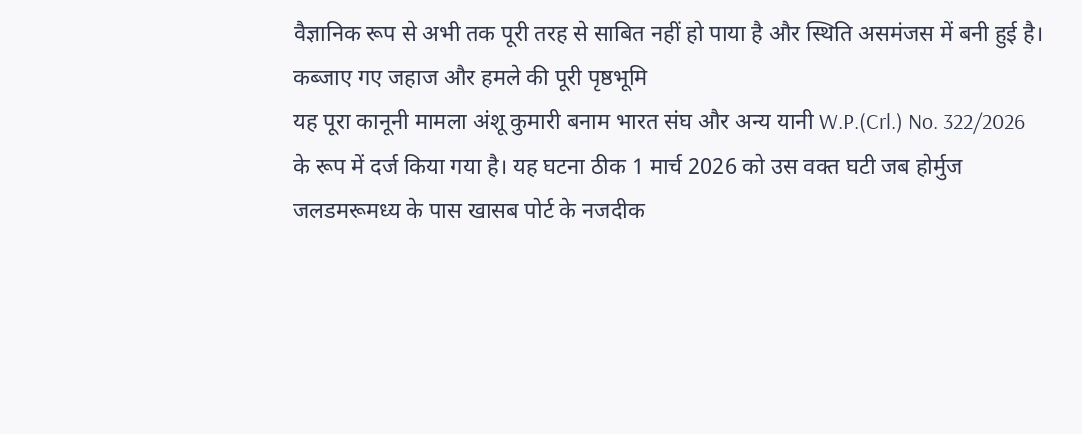वैज्ञानिक रूप से अभी तक पूरी तरह से साबित नहीं हो पाया है और स्थिति असमंजस में बनी हुई है।
कब्जाए गए जहाज और हमले की पूरी पृष्ठभूमि
यह पूरा कानूनी मामला अंशू कुमारी बनाम भारत संघ और अन्य यानी W.P.(Crl.) No. 322/2026 के रूप में दर्ज किया गया है। यह घटना ठीक 1 मार्च 2026 को उस वक्त घटी जब होर्मुज जलडमरूमध्य के पास खासब पोर्ट के नजदीक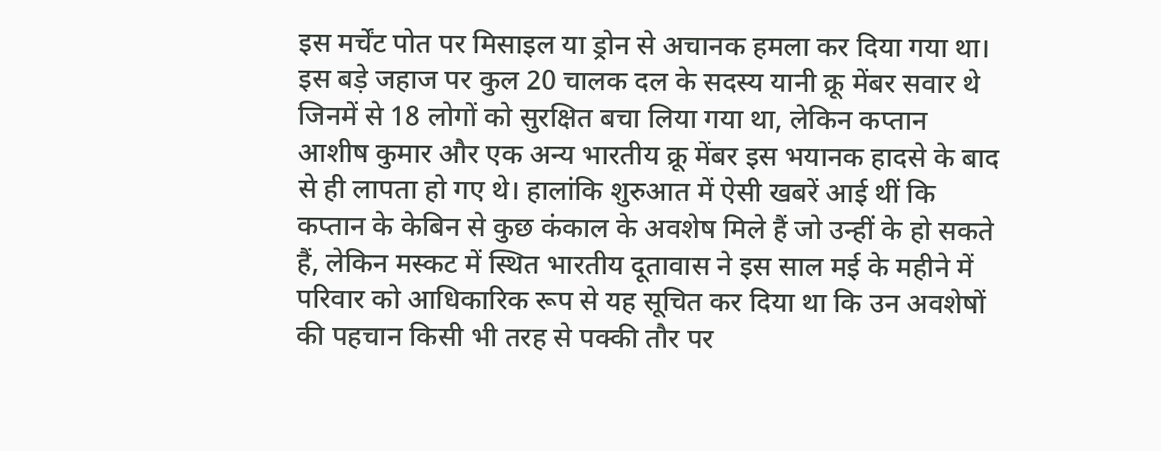इस मर्चेंट पोत पर मिसाइल या ड्रोन से अचानक हमला कर दिया गया था। इस बड़े जहाज पर कुल 20 चालक दल के सदस्य यानी क्रू मेंबर सवार थे जिनमें से 18 लोगों को सुरक्षित बचा लिया गया था, लेकिन कप्तान आशीष कुमार और एक अन्य भारतीय क्रू मेंबर इस भयानक हादसे के बाद से ही लापता हो गए थे। हालांकि शुरुआत में ऐसी खबरें आई थीं कि कप्तान के केबिन से कुछ कंकाल के अवशेष मिले हैं जो उन्हीं के हो सकते हैं, लेकिन मस्कट में स्थित भारतीय दूतावास ने इस साल मई के महीने में परिवार को आधिकारिक रूप से यह सूचित कर दिया था कि उन अवशेषों की पहचान किसी भी तरह से पक्की तौर पर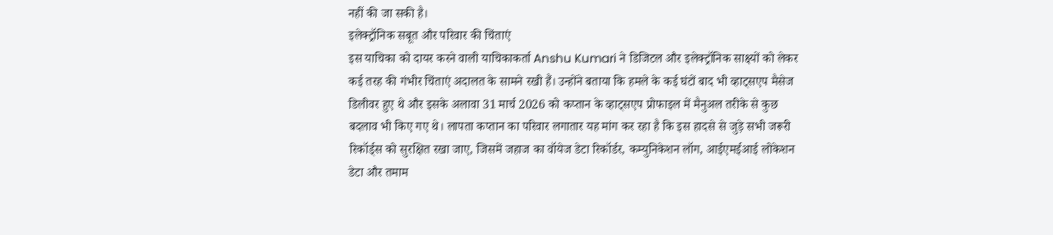नहीं की जा सकी है।
इलेक्ट्रॉनिक सबूत और परिवार की चिंताएं
इस याचिका को दायर करने वाली याचिकाकर्ता Anshu Kumari ने डिजिटल और इलेक्ट्रॉनिक साक्ष्यों को लेकर कई तरह की गंभीर चिंताएं अदालत के सामने रखी हैं। उन्होंने बताया कि हमले के कई घंटों बाद भी व्हाट्सएप मैसेज डिलीवर हुए थे और इसके अलावा 31 मार्च 2026 को कप्तान के व्हाट्सएप प्रोफाइल में मैनुअल तरीके से कुछ बदलाव भी किए गए थे। लापता कप्तान का परिवार लगातार यह मांग कर रहा है कि इस हादसे से जुड़े सभी जरूरी रिकॉर्ड्स को सुरक्षित रखा जाए, जिसमें जहाज का वॉयेज डेटा रिकॉर्डर, कम्युनिकेशन लॉग, आईएमईआई लोकेशन डेटा और तमाम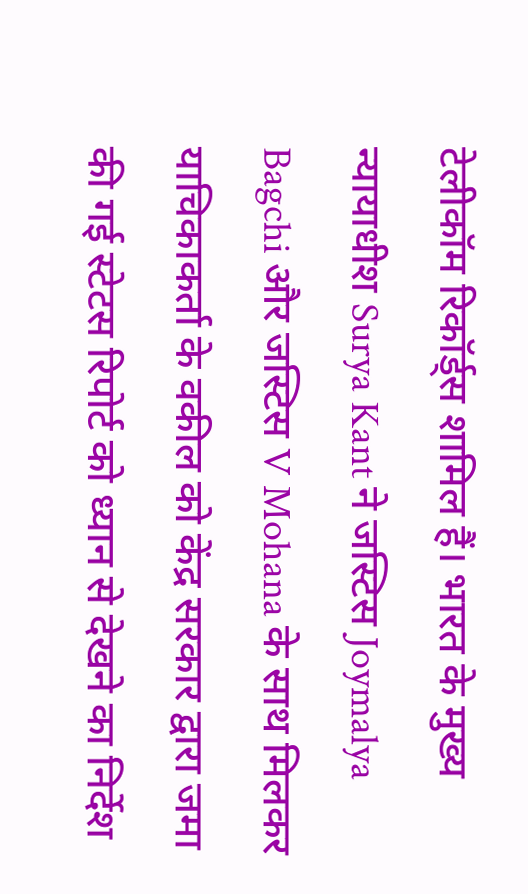टेलीकॉम रिकॉर्ड्स शामिल हैं। भारत के मुख्य न्यायाधीश Surya Kant ने जस्टिस Joymalya Bagchi और जस्टिस V Mohana के साथ मिलकर याचिकाकर्ता के वकील को केंद्र सरकार द्वारा जमा की गई स्टेटस रिपोर्ट को ध्यान से देखने का निर्देश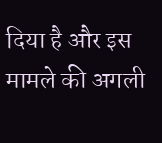दिया है और इस मामले की अगली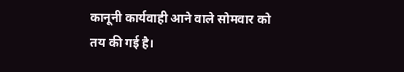कानूनी कार्यवाही आने वाले सोमवार को तय की गई है।